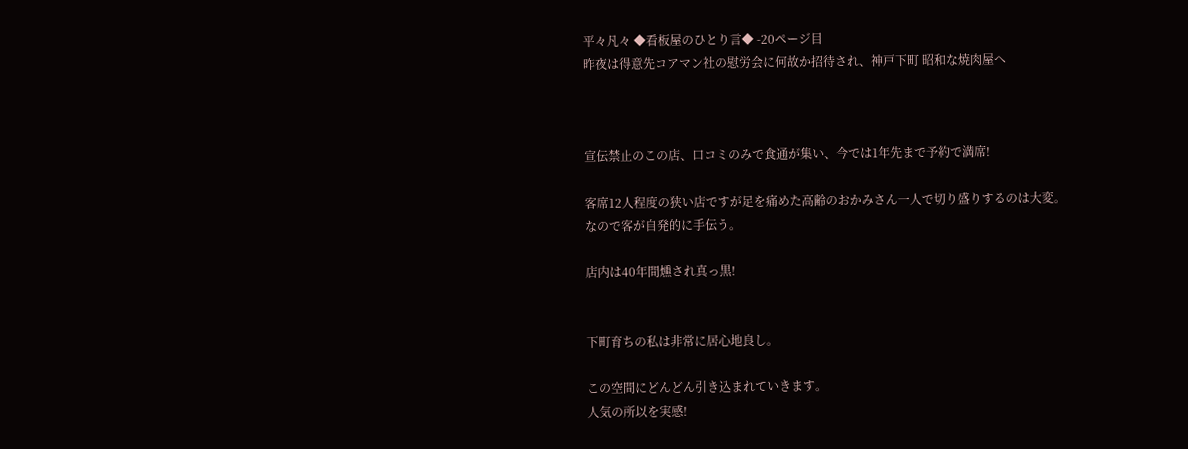平々凡々 ◆看板屋のひとり言◆ -20ページ目
昨夜は得意先コアマン社の慰労会に何故か招待され、神戸下町 昭和な焼肉屋へ



宣伝禁止のこの店、口コミのみで食通が集い、今では1年先まで予約で満席!

客席12人程度の狭い店ですが足を痛めた高齢のおかみさん一人で切り盛りするのは大変。
なので客が自発的に手伝う。

店内は40年間燻され真っ黒!


下町育ちの私は非常に居心地良し。

この空間にどんどん引き込まれていきます。
人気の所以を実感!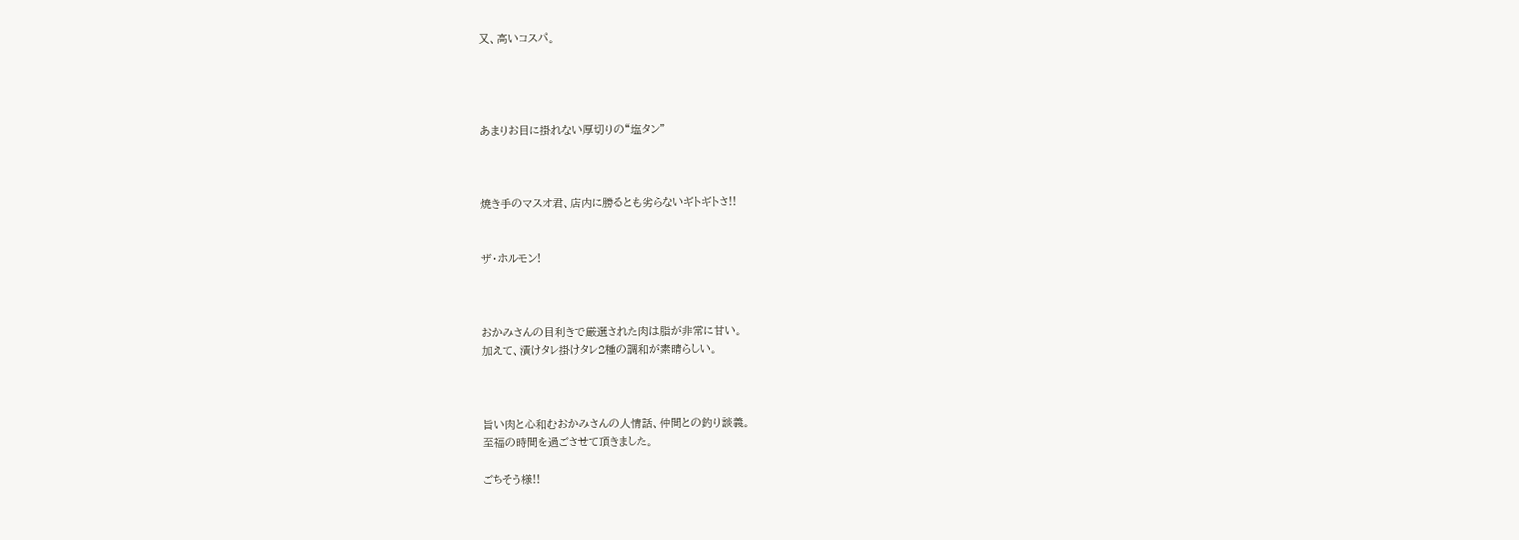又、高いコスパ。




あまりお目に掛れない厚切りの“塩タン”



焼き手のマスオ君、店内に勝るとも劣らないギトギトさ!!


ザ・ホルモン!



おかみさんの目利きで厳選された肉は脂が非常に甘い。
加えて、漬けタレ掛けタレ2種の調和が素晴らしい。



旨い肉と心和むおかみさんの人情話、仲間との釣り談義。
至福の時間を過ごさせて頂きました。

ごちそう様!!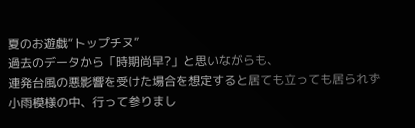夏のお遊戯“トップチヌ”
過去のデータから「時期尚早?」と思いながらも、
連発台風の悪影響を受けた場合を想定すると居ても立っても居られず
小雨模様の中、行って参りまし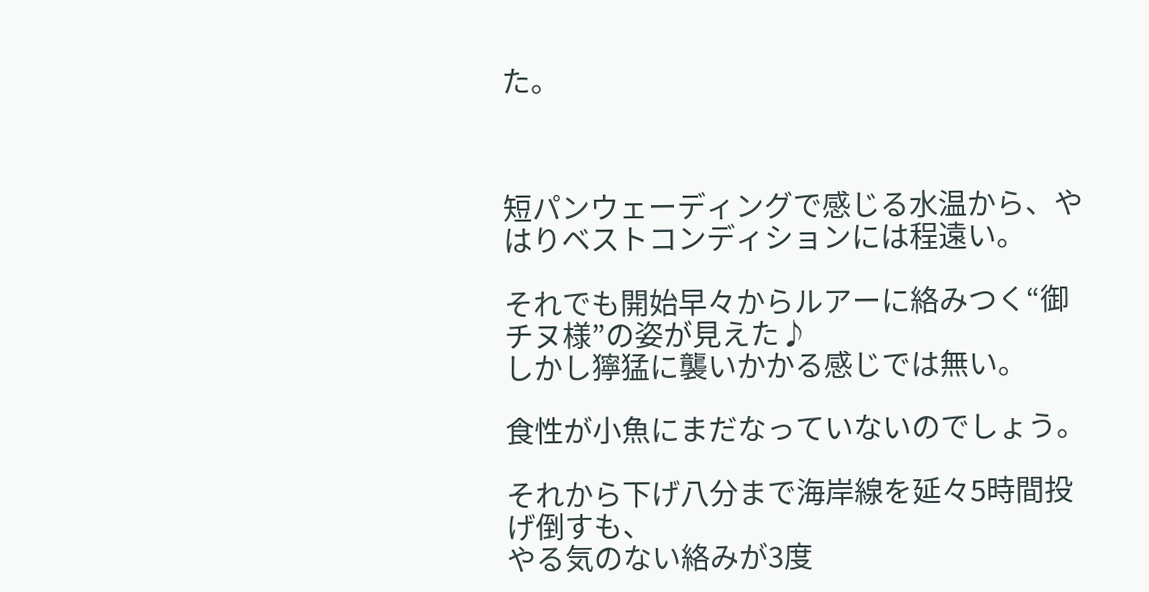た。



短パンウェーディングで感じる水温から、やはりベストコンディションには程遠い。

それでも開始早々からルアーに絡みつく“御チヌ様”の姿が見えた♪
しかし獰猛に襲いかかる感じでは無い。

食性が小魚にまだなっていないのでしょう。

それから下げ八分まで海岸線を延々5時間投げ倒すも、
やる気のない絡みが3度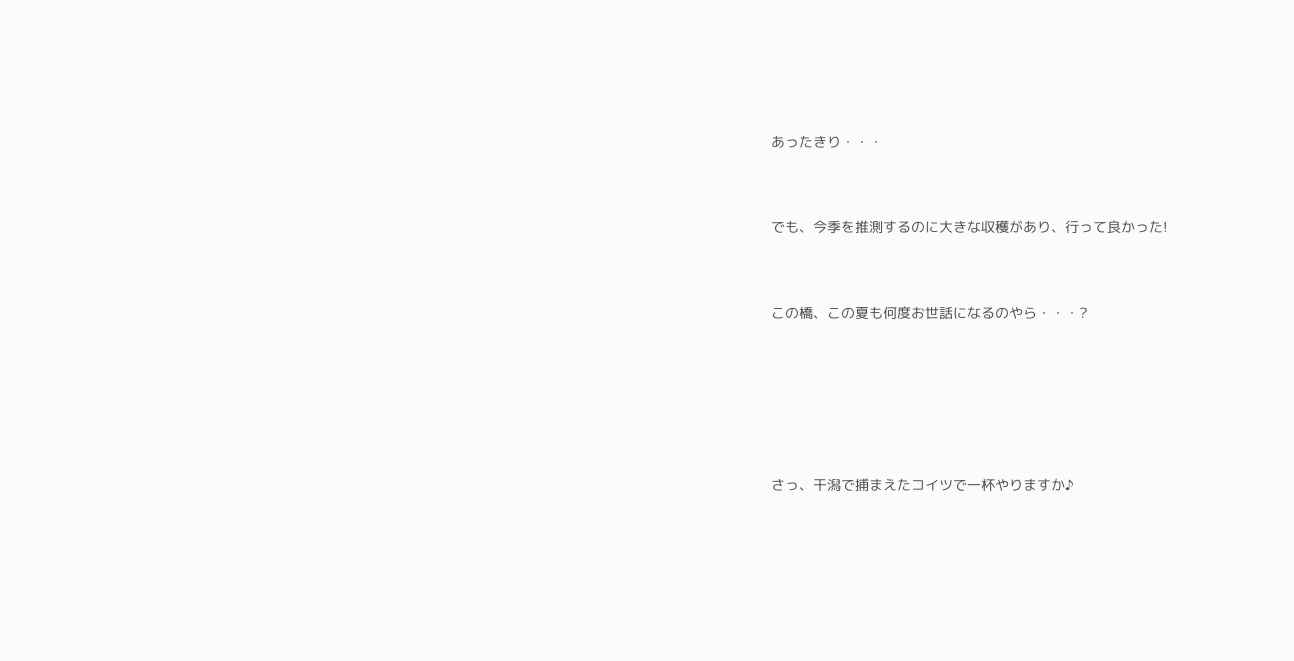あったきり・・・


でも、今季を推測するのに大きな収穫があり、行って良かった!


この橋、この夏も何度お世話になるのやら・・・?





さっ、干潟で捕まえたコイツで一杯やりますか♪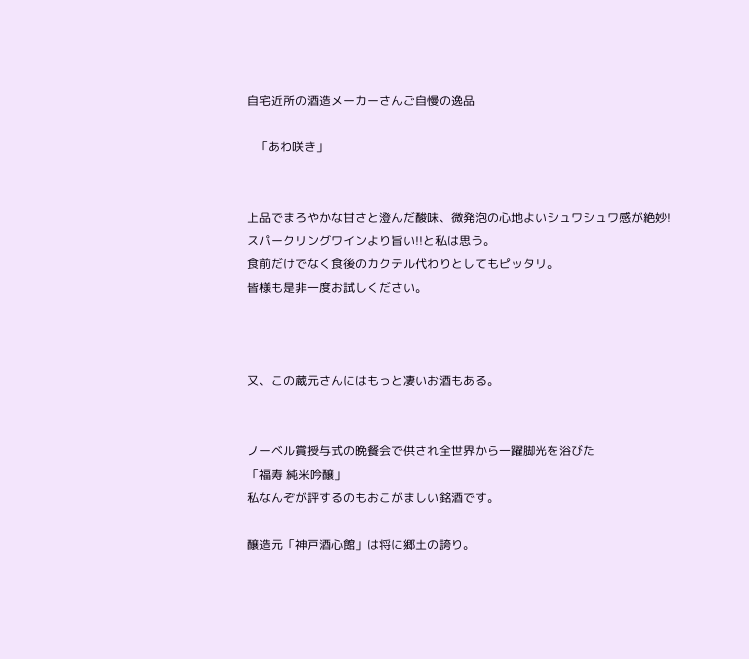自宅近所の酒造メーカーさんご自慢の逸品

   「あわ咲き」


上品でまろやかな甘さと澄んだ酸味、微発泡の心地よいシュワシュワ感が絶妙!
スパークリングワインより旨い!!と私は思う。
食前だけでなく食後のカクテル代わりとしてもピッタリ。
皆様も是非一度お試しください。



又、この蔵元さんにはもっと凄いお酒もある。


ノーベル賞授与式の晩餐会で供され全世界から一躍脚光を浴びた
「福寿 純米吟醸」
私なんぞが評するのもおこがましい銘酒です。

醸造元「神戸酒心館」は将に郷土の誇り。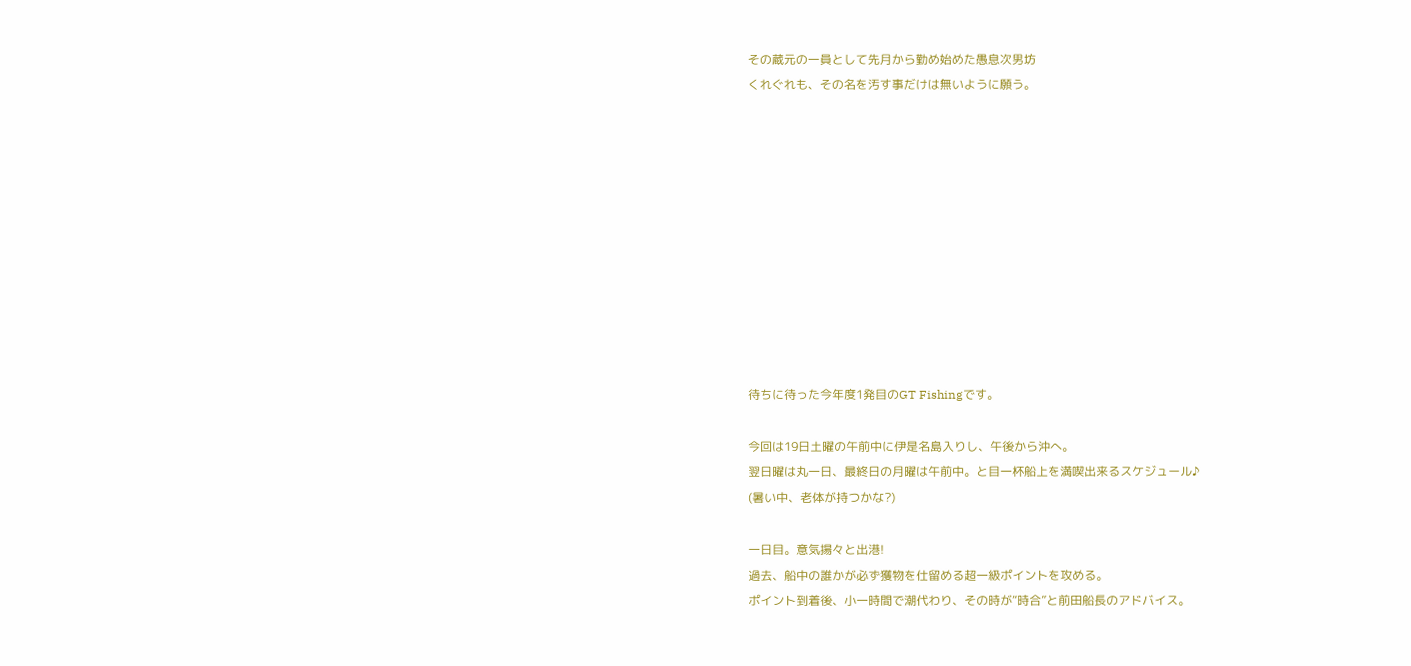その蔵元の一員として先月から勤め始めた愚息次男坊
くれぐれも、その名を汚す事だけは無いように願う。











待ちに待った今年度1発目のGT Fishingです。

今回は19日土曜の午前中に伊是名島入りし、午後から沖へ。
翌日曜は丸一日、最終日の月曜は午前中。と目一杯船上を満喫出来るスケジュール♪
(暑い中、老体が持つかな?)

一日目。意気揚々と出港!
過去、船中の誰かが必ず獲物を仕留める超一級ポイントを攻める。
ポイント到着後、小一時間で潮代わり、その時が“時合”と前田船長のアドバイス。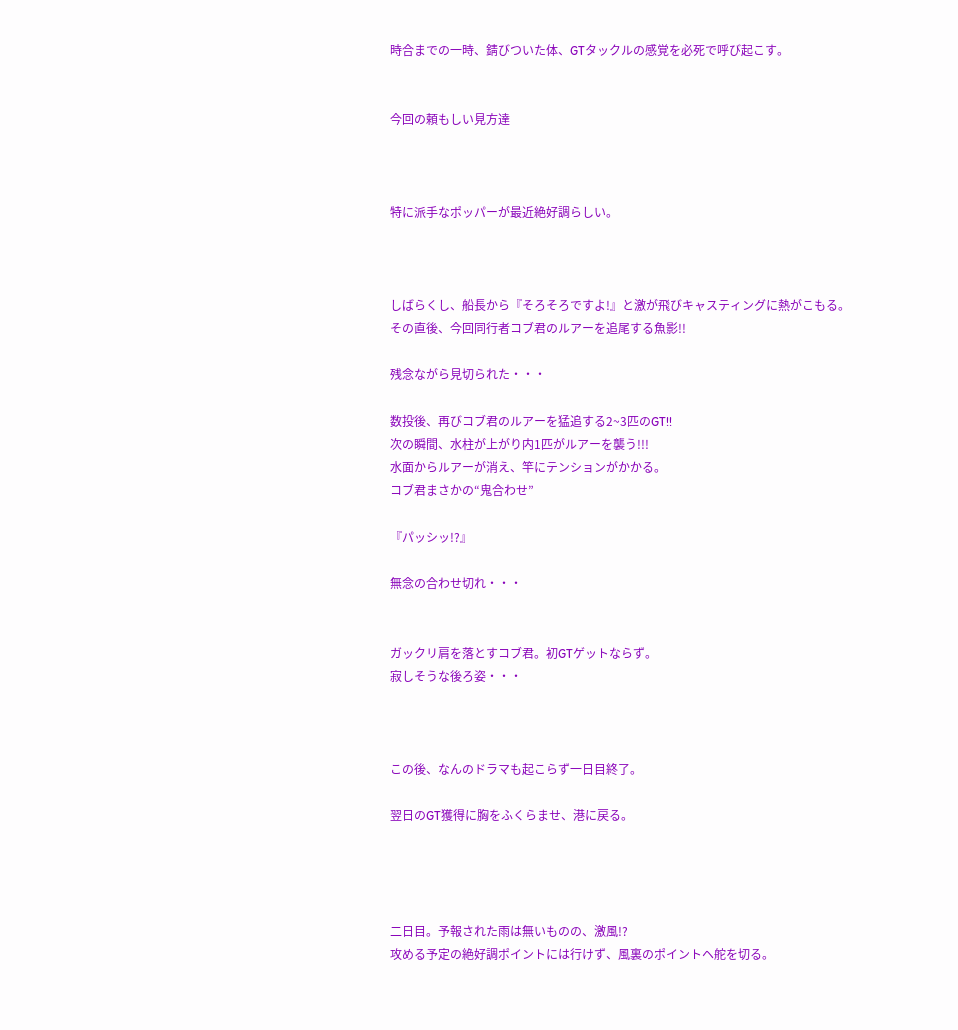時合までの一時、錆びついた体、GTタックルの感覚を必死で呼び起こす。


今回の頼もしい見方達



特に派手なポッパーが最近絶好調らしい。



しばらくし、船長から『そろそろですよ!』と激が飛びキャスティングに熱がこもる。
その直後、今回同行者コブ君のルアーを追尾する魚影!!

残念ながら見切られた・・・

数投後、再びコブ君のルアーを猛追する2~3匹のGT!!
次の瞬間、水柱が上がり内1匹がルアーを襲う!!!
水面からルアーが消え、竿にテンションがかかる。
コブ君まさかの“鬼合わせ”

『パッシッ!?』

無念の合わせ切れ・・・


ガックリ肩を落とすコブ君。初GTゲットならず。
寂しそうな後ろ姿・・・



この後、なんのドラマも起こらず一日目終了。

翌日のGT獲得に胸をふくらませ、港に戻る。




二日目。予報された雨は無いものの、激風!?
攻める予定の絶好調ポイントには行けず、風裏のポイントヘ舵を切る。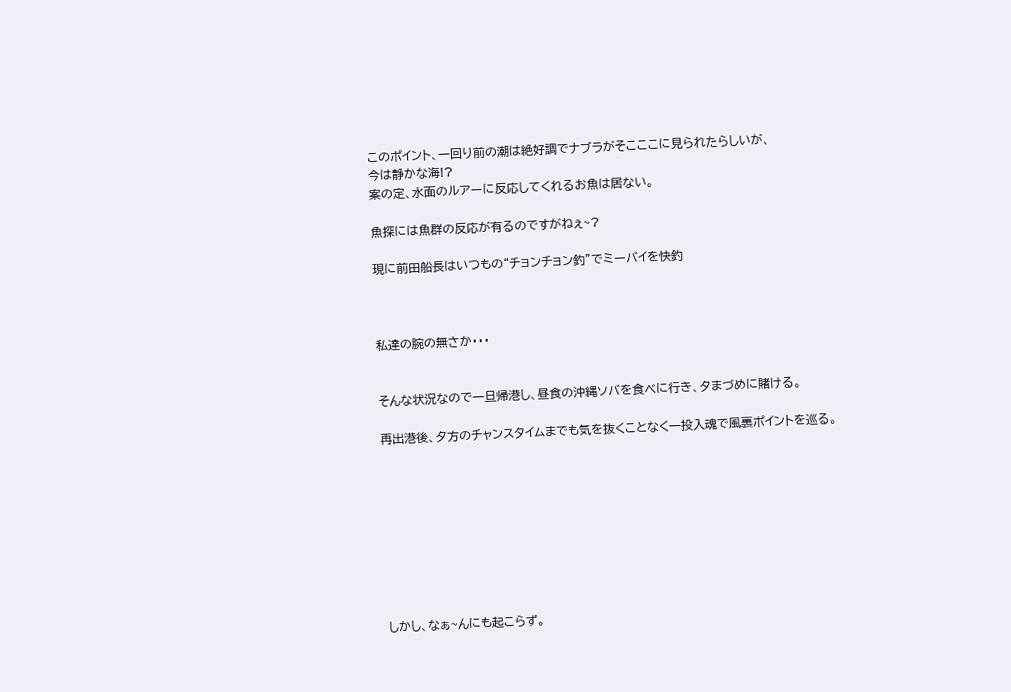このポイント、一回り前の潮は絶好調でナブラがそこここに見られたらしいが、
今は静かな海!?
案の定、水面のルアーに反応してくれるお魚は居ない。

魚探には魚群の反応が有るのですがねぇ~?

現に前田船長はいつもの“チョンチョン釣”でミーバイを快釣



私達の腕の無さか・・・


そんな状況なので一旦帰港し、昼食の沖縄ソバを食べに行き、夕まづめに賭ける。

再出港後、夕方のチャンスタイムまでも気を抜くことなく一投入魂で風裏ポイントを巡る。









しかし、なぁ~んにも起こらず。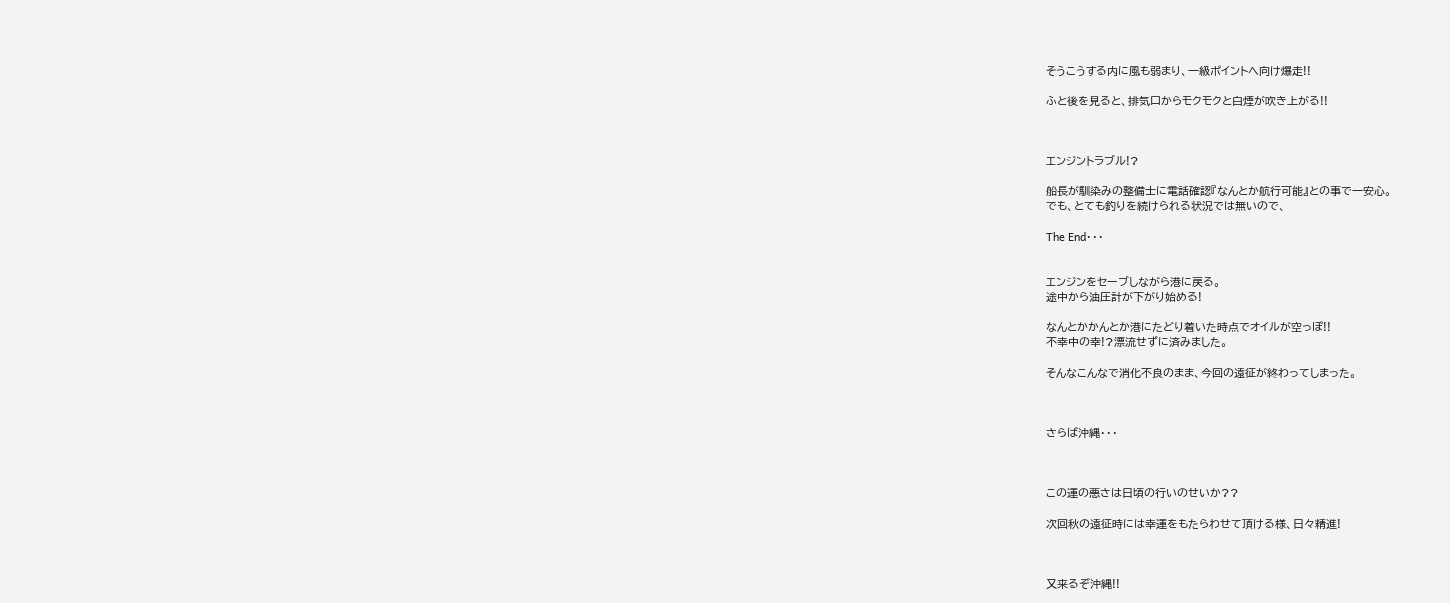そうこうする内に風も弱まり、一級ポイントへ向け爆走!!

ふと後を見ると、排気口からモクモクと白煙が吹き上がる!!



エンジントラブル!?

船長が馴染みの整備士に電話確認『なんとか航行可能』との事で一安心。
でも、とても釣りを続けられる状況では無いので、

The End・・・


エンジンをセーブしながら港に戻る。
途中から油圧計が下がり始める!

なんとかかんとか港にたどり着いた時点でオイルが空っぽ!!
不幸中の幸!?漂流せずに済みました。

そんなこんなで消化不良のまま、今回の遠征が終わってしまった。



さらば沖縄・・・



この運の悪さは日頃の行いのせいか??

次回秋の遠征時には幸運をもたらわせて頂ける様、日々精進!



又来るぞ沖縄!!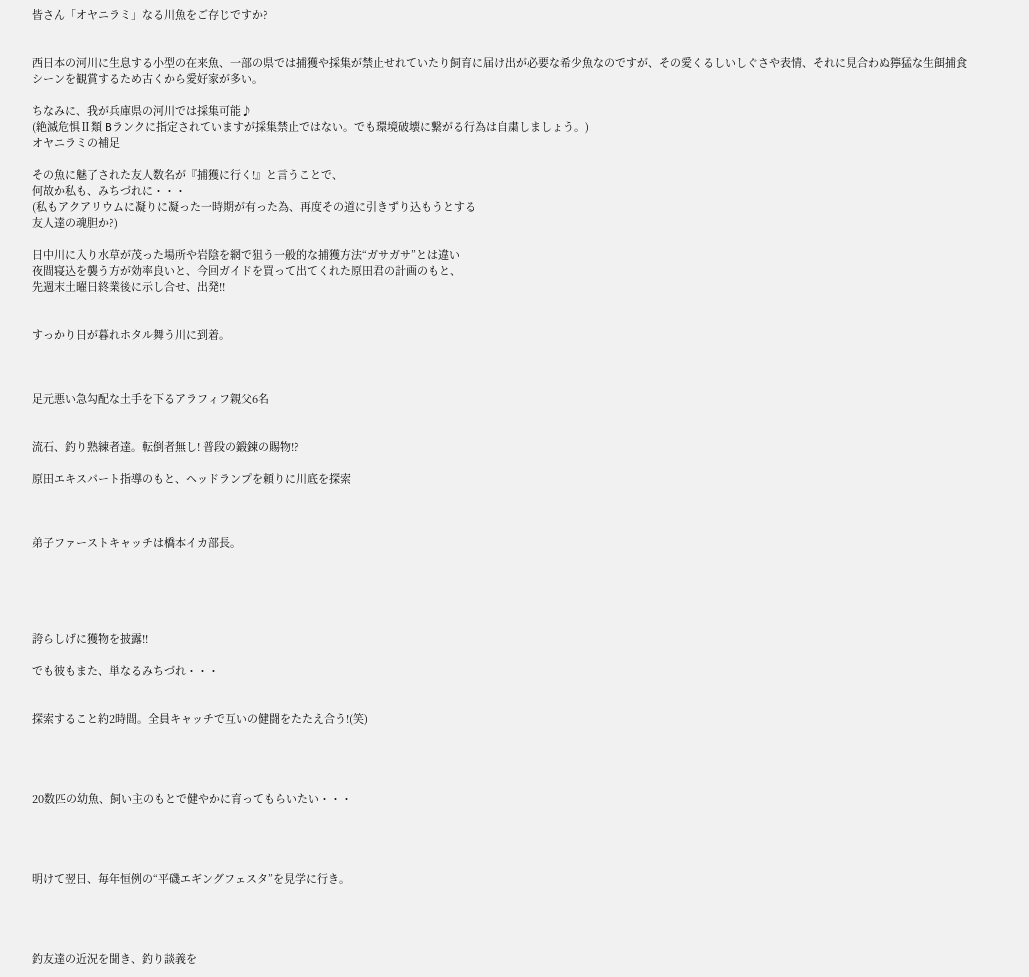皆さん「オヤニラミ」なる川魚をご存じですか?


西日本の河川に生息する小型の在来魚、一部の県では捕獲や採集が禁止せれていたり飼育に届け出が必要な希少魚なのですが、その愛くるしいしぐさや表情、それに見合わぬ獰猛な生餌捕食シーンを観賞するため古くから愛好家が多い。

ちなみに、我が兵庫県の河川では採集可能♪
(絶滅危惧Ⅱ類 Bランクに指定されていますが採集禁止ではない。でも環境破壊に繋がる行為は自粛しましょう。)
オヤニラミの補足

その魚に魅了された友人数名が『捕獲に行く!』と言うことで、
何故か私も、みちづれに・・・
(私もアクアリウムに凝りに凝った一時期が有った為、再度その道に引きずり込もうとする
友人達の魂胆か?)

日中川に入り水草が茂った場所や岩陰を網で狙う一般的な捕獲方法“ガサガサ”とは違い
夜間寝込を襲う方が効率良いと、今回ガイドを買って出てくれた原田君の計画のもと、
先週末土曜日終業後に示し合せ、出発!!


すっかり日が暮れホタル舞う川に到着。



足元悪い急勾配な土手を下るアラフィフ親父6名


流石、釣り熟練者達。転倒者無し! 普段の鍛錬の賜物!?

原田エキスパート指導のもと、ヘッドランプを頼りに川底を探索



弟子ファーストキャッチは橋本イカ部長。





誇らしげに獲物を披露!!

でも彼もまた、単なるみちづれ・・・


探索すること約2時間。全員キャッチで互いの健闘をたたえ合う!(笑)




20数匹の幼魚、飼い主のもとで健やかに育ってもらいたい・・・




明けて翌日、毎年恒例の“平磯エギングフェスタ”を見学に行き。




釣友達の近況を聞き、釣り談義を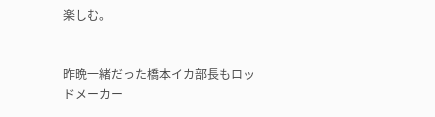楽しむ。


昨晩一緒だった橋本イカ部長もロッドメーカー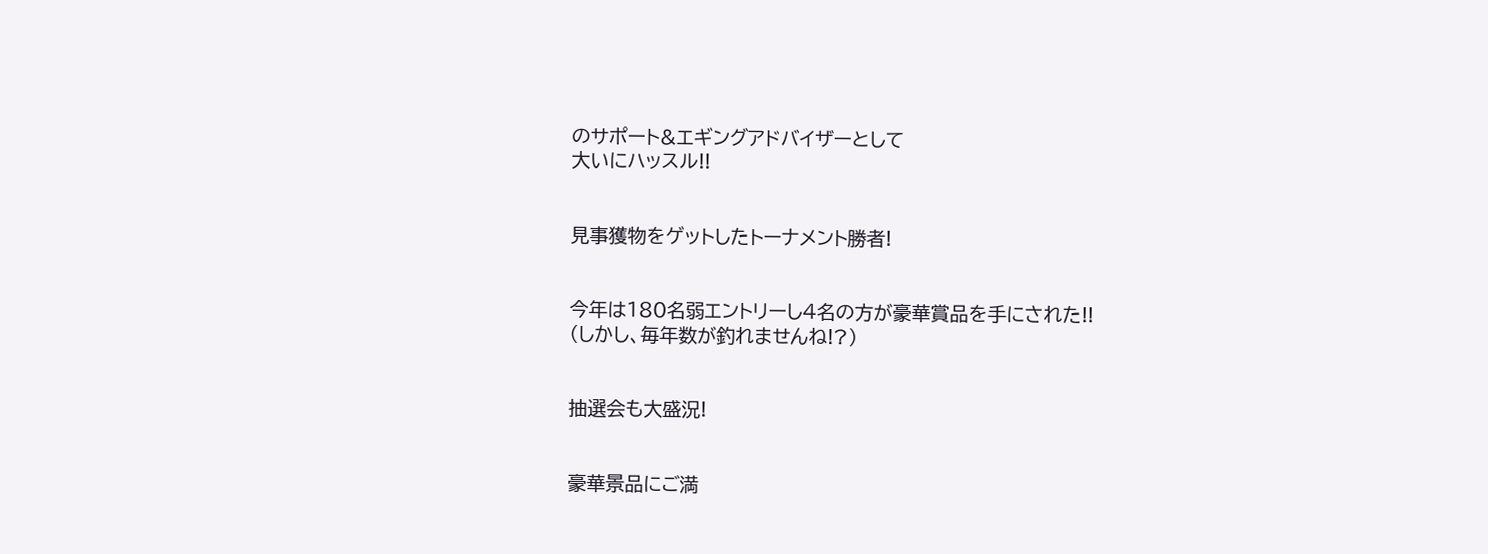のサポート&エギングアドバイザーとして
大いにハッスル!!


見事獲物をゲットしたトーナメント勝者!


今年は180名弱エントリーし4名の方が豪華賞品を手にされた!!
(しかし、毎年数が釣れませんね!?)


抽選会も大盛況!


豪華景品にご満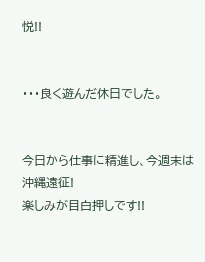悦!!


・・・良く遊んだ休日でした。


今日から仕事に精進し、今週末は沖縄遠征!
楽しみが目白押しです!!